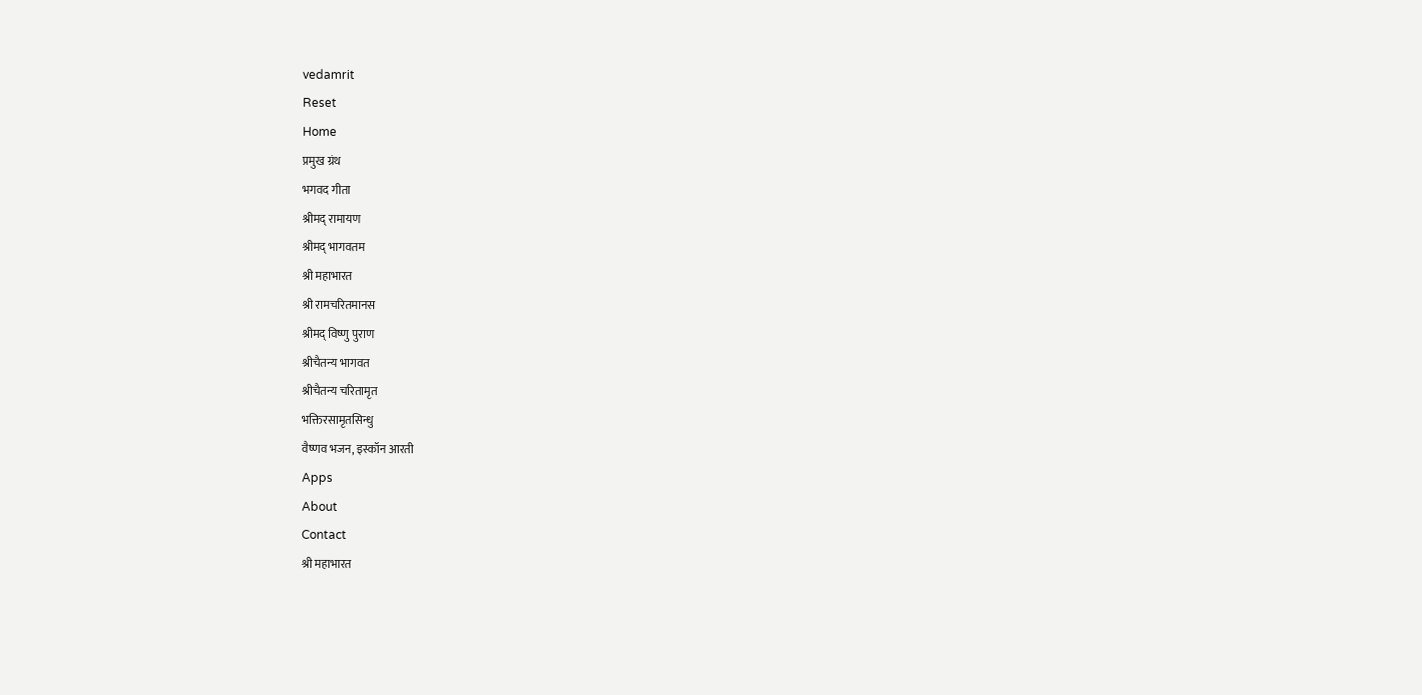vedamrit
Reset
Home
प्रमुख ग्रंथ
भगवद गीता
श्रीमद् रामायण
श्रीमद् भागवतम
श्री महाभारत
श्री रामचरितमानस
श्रीमद् विष्णु पुराण
श्रीचैतन्य भागवत
श्रीचैतन्य चरितामृत
भक्तिरसामृतसिन्धु
वैष्णव भजन, इस्कॉन आरती
Apps
About
Contact
श्री महाभारत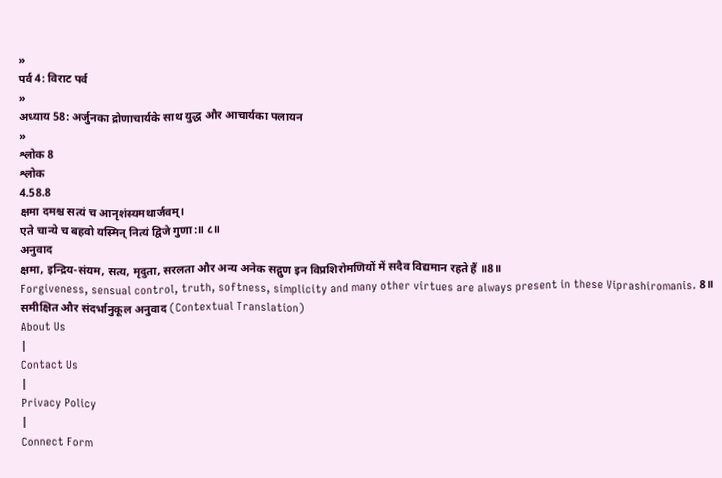»
पर्व 4: विराट पर्व
»
अध्याय 58: अर्जुनका द्रोणाचार्यके साथ युद्ध और आचार्यका पलायन
»
श्लोक 8
श्लोक
4.58.8
क्षमा दमश्च सत्यं च आनृशंस्यमथार्जवम्।
एते चान्ये च बहवो यस्मिन् नित्यं द्विजे गुणा:॥ ८॥
अनुवाद
क्षमा, इन्द्रिय-संयम, सत्य, मृदुता, सरलता और अन्य अनेक सद्गुण इन विप्रशिरोमणियों में सदैव विद्यमान रहते हैं ॥8॥
Forgiveness, sensual control, truth, softness, simplicity and many other virtues are always present in these Viprashiromanis. 8॥
समीक्षित और संदर्भानुकूल अनुवाद (Contextual Translation)
About Us
|
Contact Us
|
Privacy Policy
|
Connect Form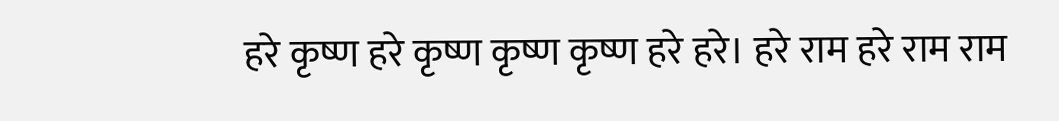हरे कृष्ण हरे कृष्ण कृष्ण कृष्ण हरे हरे। हरे राम हरे राम राम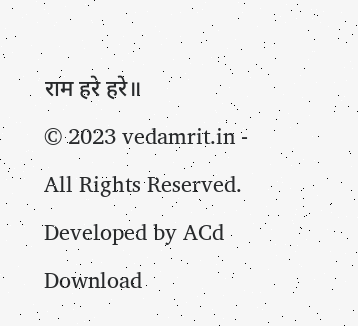राम हरे हरे॥
© 2023 vedamrit.in - All Rights Reserved. Developed by ACd
Download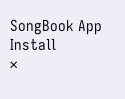SongBook App
Install
×